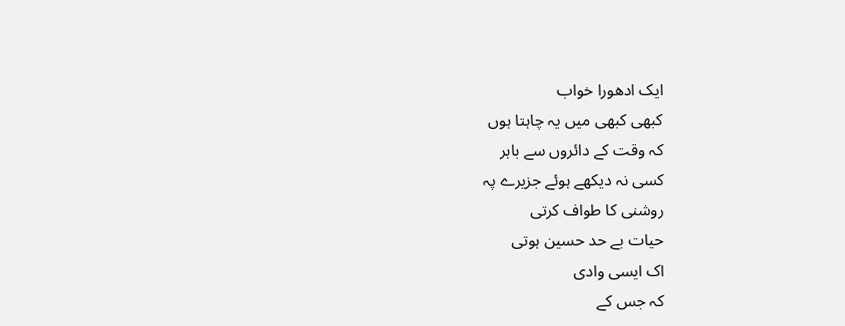ایک ادھورا خواب
کبھی کبھی میں یہ چاہتا ہوں
کہ وقت کے دائروں سے باہر
کسی نہ دیکھے ہوئے جزیرے پہ
روشنی کا طواف کرتی
حیات بے حد حسین ہوتی
اک ایسی وادی
کہ جس کے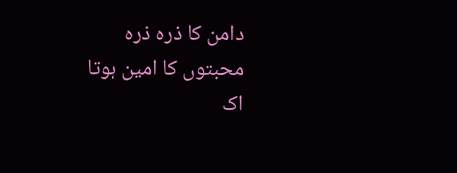دامن کا ذرہ ذرہ
محبتوں کا امین ہوتا
اک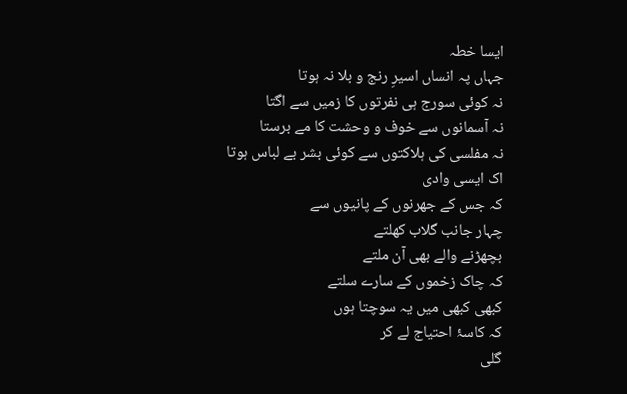ایسا خطہ
جہاں پہ انساں اسیرِ رنج و بلا نہ ہوتا
نہ کوئی سورج ہی نفرتوں کا زمیں سے اگتا
نہ آسمانوں سے خوف و وحشت کا مے برستا
نہ مفلسی کی ہلاکتوں سے کوئی بشر بے لباس ہوتا
اک ایسی وادی
کہ جس کے جھرنوں کے پانیوں سے
چہار جانب گلاب کھلتے
بچھڑنے والے بھی آن ملتے
کہ چاک زخموں کے سارے سلتے
کبھی کبھی میں یہ سوچتا ہوں
کہ کاسۂ احتیاج لے کر
گلی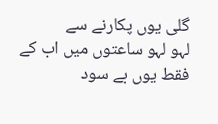گلی یوں پکارنے سے
لہو لہو ساعتوں میں اب کے
فقط یوں بے سود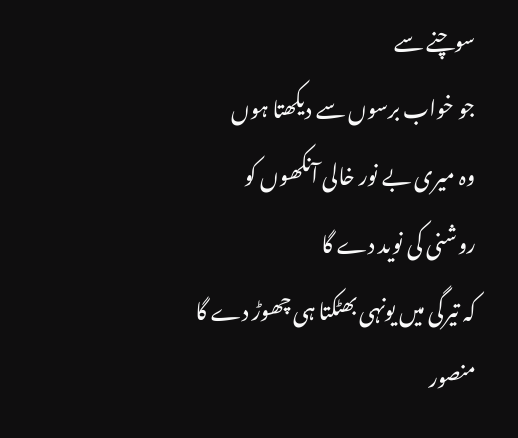سوچنے سے
جو خواب برسوں سے دیکھتا ہوں
وہ میری بے نور خالی آنکھوں کو
روشنی کی نوید دے گا
کہ تیرگی میں یونہی بھٹکتا ہی چھوڑ دے گا
منصور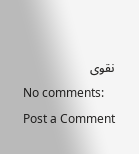نقوی
No comments:
Post a Comment